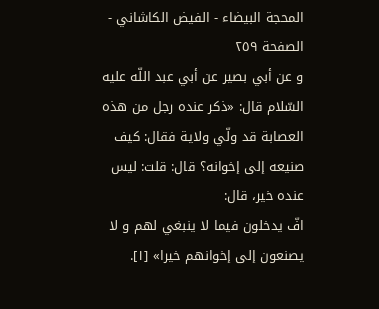المحجة البيضاء - الفيض الكاشاني - الصفحة ٢٥٩
و عن أبي بصير عن أبي عبد اللّه عليه السّلام قال: «ذكر عنده رجل من هذه العصابة قد ولّي ولاية فقال: كيف صنيعه إلى إخوانه؟ قال: قلت: ليس عنده خير، قال:
افّ يدخلون فيما لا ينبغي لهم و لا يصنعون إلى إخوانهم خيرا» [١].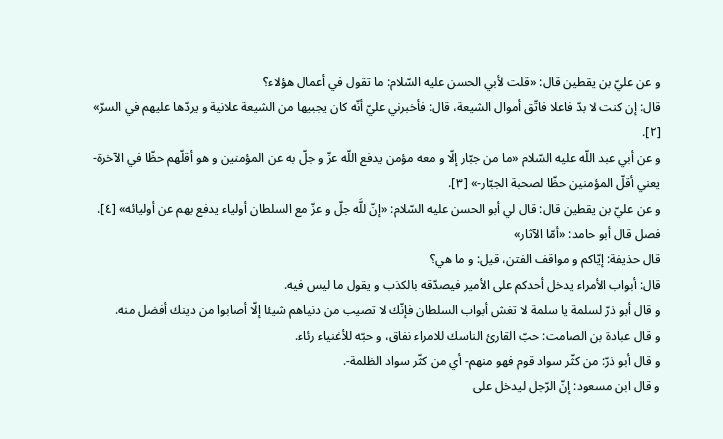و عن عليّ بن يقطين قال: «قلت لأبي الحسن عليه السّلام: ما تقول في أعمال هؤلاء؟
قال: إن كنت لا بدّ فاعلا فاتّق أموال الشيعة، قال: فأخبرني عليّ أنّه كان يجبيها من الشيعة علانية و يردّها عليهم في السرّ» [٢].
و عن أبي عبد اللّه عليه السّلام «ما من جبّار إلّا و معه مؤمن يدفع اللّه عزّ و جلّ به عن المؤمنين و هو أقلّهم حظّا في الآخرة- يعني أقلّ المؤمنين حظّا لصحبة الجبّار-» [٣].
و عن عليّ بن يقطين قال: قال لي أبو الحسن عليه السّلام: «إنّ للَّه جلّ و عزّ مع السلطان أولياء يدفع بهم عن أوليائه» [٤].
فصل قال أبو حامد: «أمّا الآثار»
قال حذيفة: إيّاكم و مواقف الفتن، قيل: و ما هي؟
قال: أبواب الأمراء يدخل أحدكم على الأمير فيصدّقه بالكذب و يقول ما ليس فيه.
و قال أبو ذرّ لسلمة يا سلمة لا تغش أبواب السلطان فإنّك لا تصيب من دنياهم شيئا إلّا أصابوا من دينك أفضل منه.
و قال عبادة بن الصامت: حبّ القارئ الناسك للامراء نفاق، و حبّه للأغنياء رئاء.
و قال أبو ذرّ: من كثّر سواد قوم فهو منهم- أي من كثّر سواد الظلمة-.
و قال ابن مسعود: إنّ الرّجل ليدخل على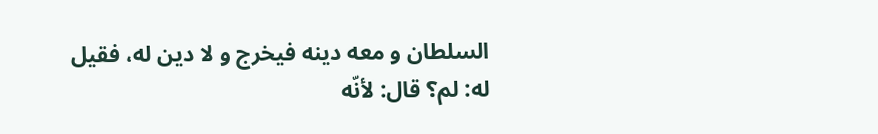السلطان و معه دينه فيخرج و لا دين له، فقيل له: لم؟ قال: لأنّه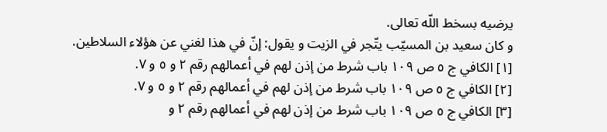يرضيه بسخط اللّه تعالى.
و كان سعيد بن المسيّب يتّجر في الزيت و يقول: إنّ في هذا لغني عن هؤلاء السلاطين.
[١] الكافي ج ٥ ص ١٠٩ باب شرط من إذن لهم في أعمالهم رقم ٢ و ٥ و ٧.
[٢] الكافي ج ٥ ص ١٠٩ باب شرط من إذن لهم في أعمالهم رقم ٢ و ٥ و ٧.
[٣] الكافي ج ٥ ص ١٠٩ باب شرط من إذن لهم في أعمالهم رقم ٢ و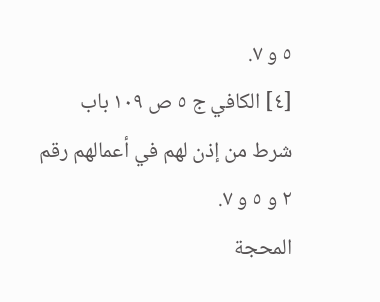٥ و ٧.
[٤] الكافي ج ٥ ص ١٠٩ باب شرط من إذن لهم في أعمالهم رقم ٢ و ٥ و ٧.
المحجة